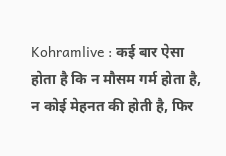Kohramlive : कई बार ऐसा होता है कि न मौसम गर्म होता है, न कोई मेहनत की होती है, फिर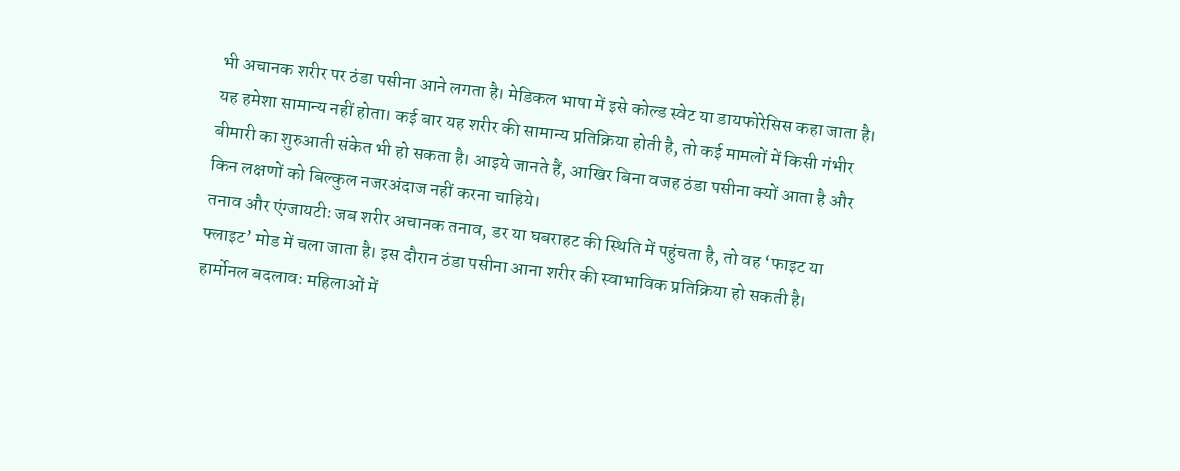भी अचानक शरीर पर ठंडा पसीना आने लगता है। मेडिकल भाषा में इसे कोल्ड स्वेट या डायफोरेसिस कहा जाता है। यह हमेशा सामान्य नहीं होता। कई बार यह शरीर की सामान्य प्रतिक्रिया होती है, तो कई मामलों में किसी गंभीर बीमारी का शुरुआती संकेत भी हो सकता है। आइये जानते हैं, आखिर बिना वजह ठंडा पसीना क्यों आता है और किन लक्षणों को बिल्कुल नजरअंदाज नहीं करना चाहिये।
तनाव और एंग्जायटीः जब शरीर अचानक तनाव, डर या घबराहट की स्थिति में पहुंचता है, तो वह ‘फाइट या फ्लाइट’ मोड में चला जाता है। इस दौरान ठंडा पसीना आना शरीर की स्वाभाविक प्रतिक्रिया हो सकती है।
हार्मोनल बदलावः महिलाओं में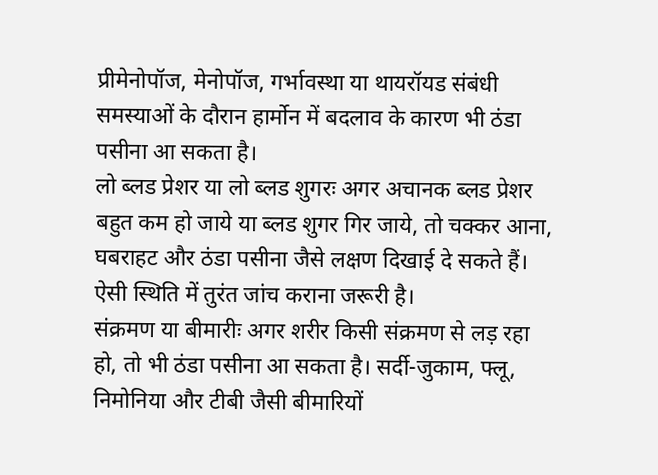प्रीमेनोपॉज, मेनोपॉज, गर्भावस्था या थायरॉयड संबंधी समस्याओं के दौरान हार्मोन में बदलाव के कारण भी ठंडा पसीना आ सकता है।
लो ब्लड प्रेशर या लो ब्लड शुगरः अगर अचानक ब्लड प्रेशर बहुत कम हो जाये या ब्लड शुगर गिर जाये, तो चक्कर आना, घबराहट और ठंडा पसीना जैसे लक्षण दिखाई दे सकते हैं। ऐसी स्थिति में तुरंत जांच कराना जरूरी है।
संक्रमण या बीमारीः अगर शरीर किसी संक्रमण से लड़ रहा हो, तो भी ठंडा पसीना आ सकता है। सर्दी-जुकाम, फ्लू, निमोनिया और टीबी जैसी बीमारियों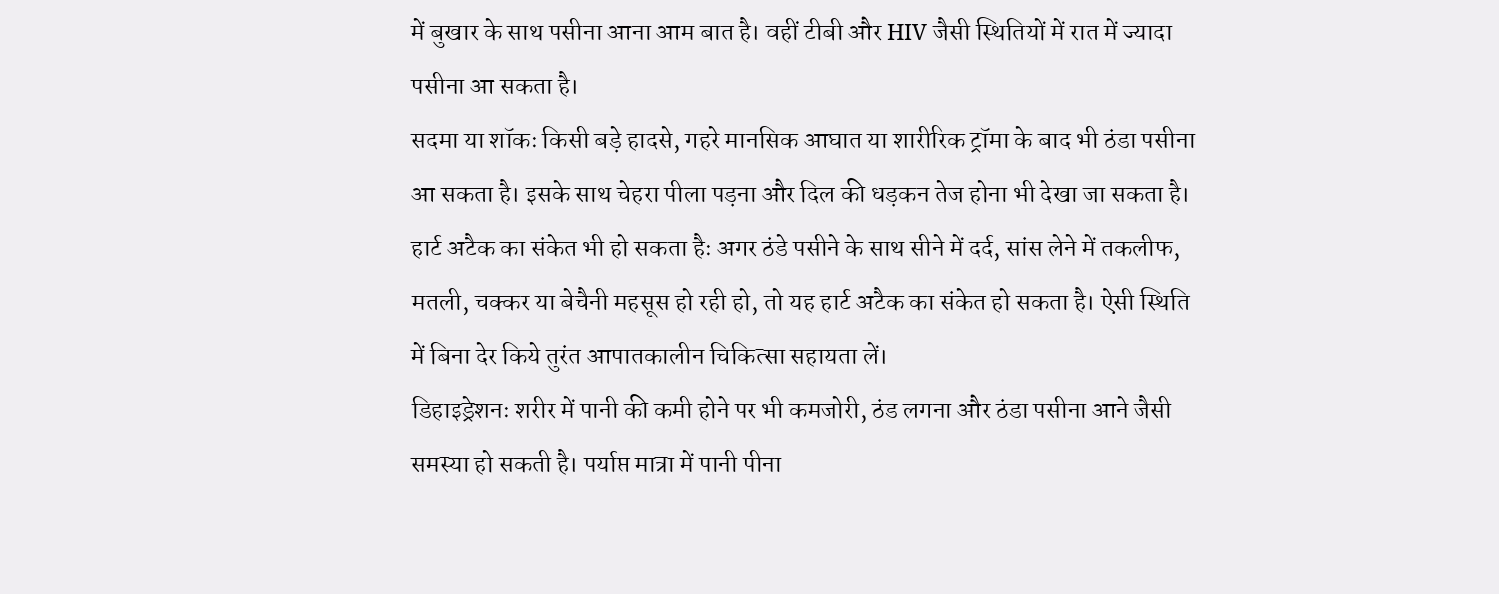में बुखार के साथ पसीना आना आम बात है। वहीं टीबी और HIV जैसी स्थितियों में रात में ज्यादा पसीना आ सकता है।
सदमा या शॉकः किसी बड़े हादसे, गहरे मानसिक आघात या शारीरिक ट्रॉमा के बाद भी ठंडा पसीना आ सकता है। इसके साथ चेहरा पीला पड़ना और दिल की धड़कन तेज होना भी देखा जा सकता है।
हार्ट अटैक का संकेत भी हो सकता हैः अगर ठंडे पसीने के साथ सीने में दर्द, सांस लेने में तकलीफ, मतली, चक्कर या बेचैनी महसूस हो रही हो, तो यह हार्ट अटैक का संकेत हो सकता है। ऐसी स्थिति में बिना देर किये तुरंत आपातकालीन चिकित्सा सहायता लें।
डिहाइड्रेशनः शरीर में पानी की कमी होने पर भी कमजोरी, ठंड लगना और ठंडा पसीना आने जैसी समस्या हो सकती है। पर्याप्त मात्रा में पानी पीना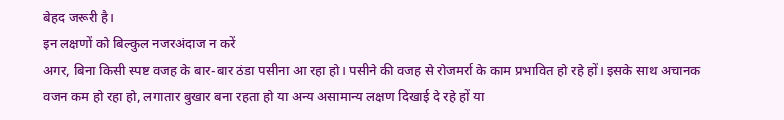बेहद जरूरी है।
इन लक्षणों को बिल्कुल नजरअंदाज न करें
अगर, बिना किसी स्पष्ट वजह के बार-बार ठंडा पसीना आ रहा हो। पसीने की वजह से रोजमर्रा के काम प्रभावित हो रहे हों। इसके साथ अचानक वजन कम हो रहा हो, लगातार बुखार बना रहता हो या अन्य असामान्य लक्षण दिखाई दे रहे हों या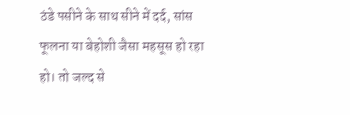ठंडे पसीने के साथ सीने में दर्द, सांस फूलना या बेहोशी जैसा महसूस हो रहा हो। तो जल्द से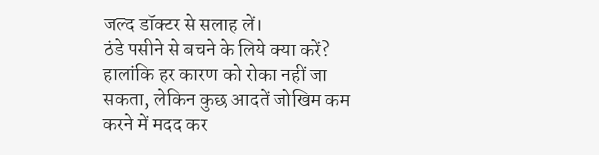जल्द डॉक्टर से सलाह लें।
ठंडे पसीने से बचने के लिये क्या करें?
हालांकि हर कारण को रोका नहीं जा सकता, लेकिन कुछ आदतें जोखिम कम करने में मदद कर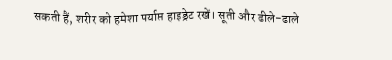सकती हैं, शरीर को हमेशा पर्याप्त हाइड्रेट रखें। सूती और ढीले-ढाले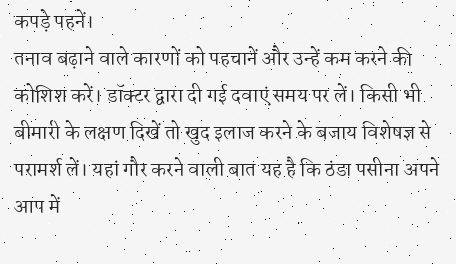कपड़े पहनें।
तनाव बढ़ाने वाले कारणों को पहचानें और उन्हें कम करने की कोशिश करें। डॉक्टर द्वारा दी गई दवाएं समय पर लें। किसी भी बीमारी के लक्षण दिखें तो खुद इलाज करने के बजाय विशेषज्ञ से परामर्श लें। यहां गौर करने वाली बात यह है कि ठंडा पसीना अपने आप में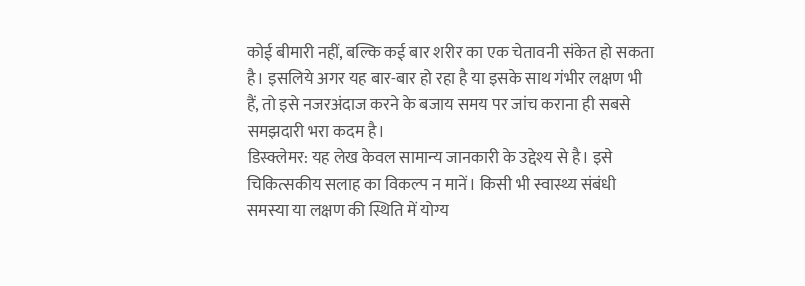कोई बीमारी नहीं, बल्कि कई बार शरीर का एक चेतावनी संकेत हो सकता है। इसलिये अगर यह बार-बार हो रहा है या इसके साथ गंभीर लक्षण भी हैं, तो इसे नजरअंदाज करने के बजाय समय पर जांच कराना ही सबसे समझदारी भरा कदम है।
डिस्क्लेमर: यह लेख केवल सामान्य जानकारी के उद्देश्य से है। इसे चिकित्सकीय सलाह का विकल्प न मानें। किसी भी स्वास्थ्य संबंधी समस्या या लक्षण की स्थिति में योग्य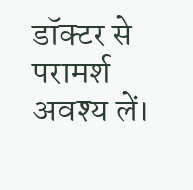डॉक्टर से परामर्श अवश्य लें।